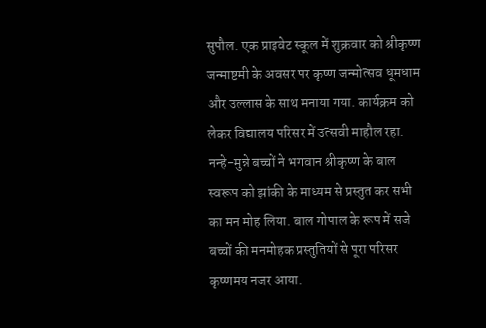सुपौल. एक प्राइवेट स्कूल में शुक्रवार को श्रीकृष्ण जन्माष्टमी के अवसर पर कृष्ण जन्मोत्सव धूमधाम और उल्लास के साथ मनाया गया. कार्यक्रम को लेकर विद्यालय परिसर में उत्सवी माहौल रहा. नन्हे-मुन्ने बच्चों ने भगवान श्रीकृष्ण के बाल स्वरूप को झांकी के माध्यम से प्रस्तुत कर सभी का मन मोह लिया. बाल गोपाल के रूप में सजे बच्चों की मनमोहक प्रस्तुतियों से पूरा परिसर कृष्णमय नजर आया.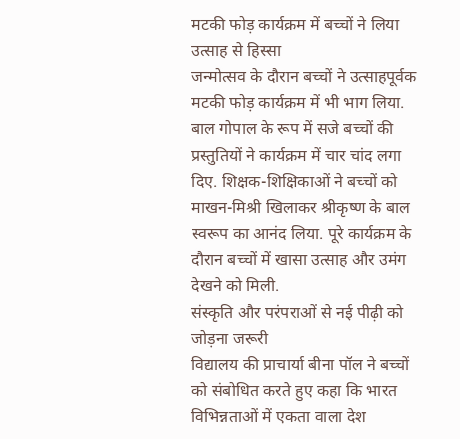मटकी फोड़ कार्यक्रम में बच्चों ने लिया उत्साह से हिस्सा
जन्मोत्सव के दौरान बच्चों ने उत्साहपूर्वक मटकी फोड़ कार्यक्रम में भी भाग लिया. बाल गोपाल के रूप में सजे बच्चों की प्रस्तुतियों ने कार्यक्रम में चार चांद लगा दिए. शिक्षक-शिक्षिकाओं ने बच्चों को माखन-मिश्री खिलाकर श्रीकृष्ण के बाल स्वरूप का आनंद लिया. पूरे कार्यक्रम के दौरान बच्चों में खासा उत्साह और उमंग देखने को मिली.
संस्कृति और परंपराओं से नई पीढ़ी को जोड़ना जरूरी
विद्यालय की प्राचार्या बीना पॉल ने बच्चों को संबोधित करते हुए कहा कि भारत विभिन्नताओं में एकता वाला देश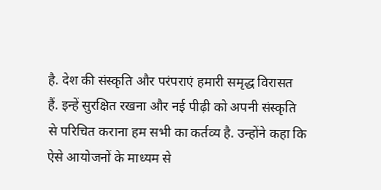है. देश की संस्कृति और परंपराएं हमारी समृद्ध विरासत हैं. इन्हें सुरक्षित रखना और नई पीढ़ी को अपनी संस्कृति से परिचित कराना हम सभी का कर्तव्य है. उन्होंने कहा कि ऐसे आयोजनों के माध्यम से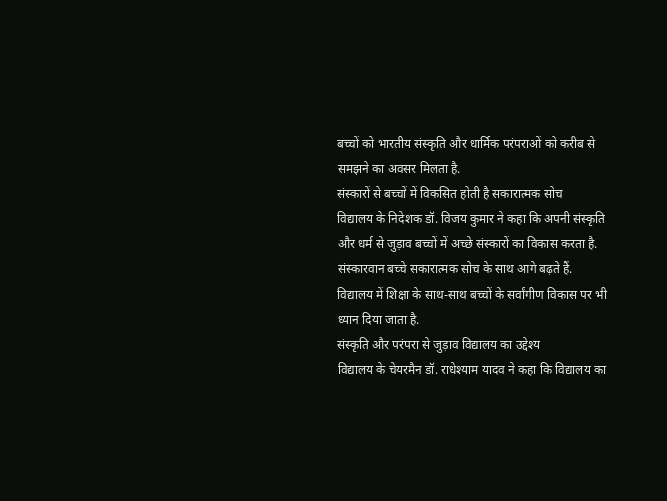बच्चों को भारतीय संस्कृति और धार्मिक परंपराओं को करीब से समझने का अवसर मिलता है.
संस्कारों से बच्चों में विकसित होती है सकारात्मक सोच
विद्यालय के निदेशक डॉ. विजय कुमार ने कहा कि अपनी संस्कृति और धर्म से जुड़ाव बच्चों में अच्छे संस्कारों का विकास करता है. संस्कारवान बच्चे सकारात्मक सोच के साथ आगे बढ़ते हैं. विद्यालय में शिक्षा के साथ-साथ बच्चों के सर्वांगीण विकास पर भी ध्यान दिया जाता है.
संस्कृति और परंपरा से जुड़ाव विद्यालय का उद्देश्य
विद्यालय के चेयरमैन डॉ. राधेश्याम यादव ने कहा कि विद्यालय का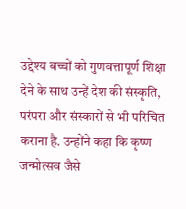उद्देश्य बच्चों को गुणवत्तापूर्ण शिक्षा देने के साथ उन्हें देश की संस्कृति, परंपरा और संस्कारों से भी परिचित कराना है. उन्होंने कहा कि कृष्ण जन्मोत्सव जैसे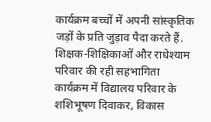कार्यक्रम बच्चों में अपनी सांस्कृतिक जड़ों के प्रति जुड़ाव पैदा करते हैं.
शिक्षक-शिक्षिकाओं और राधेश्याम परिवार की रही सहभागिता
कार्यक्रम में विद्यालय परिवार के शशिभूषण दिवाकर, विकास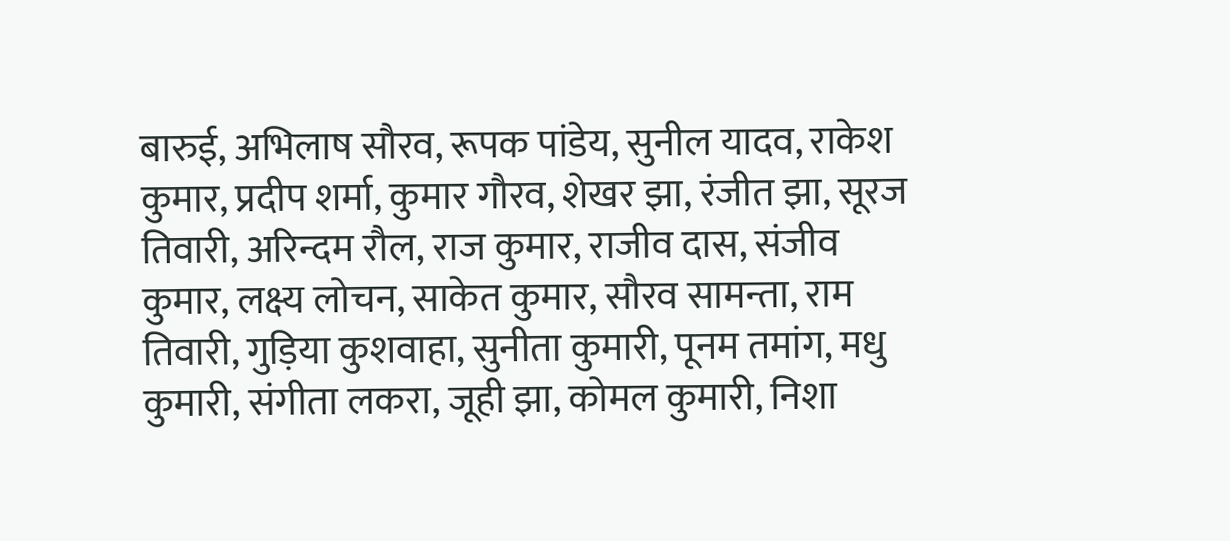बारुई, अभिलाष सौरव, रूपक पांडेय, सुनील यादव, राकेश कुमार, प्रदीप शर्मा, कुमार गौरव, शेखर झा, रंजीत झा, सूरज तिवारी, अरिन्दम रौल, राज कुमार, राजीव दास, संजीव कुमार, लक्ष्य लोचन, साकेत कुमार, सौरव सामन्ता, राम तिवारी, गुड़िया कुशवाहा, सुनीता कुमारी, पूनम तमांग, मधु कुमारी, संगीता लकरा, जूही झा, कोमल कुमारी, निशा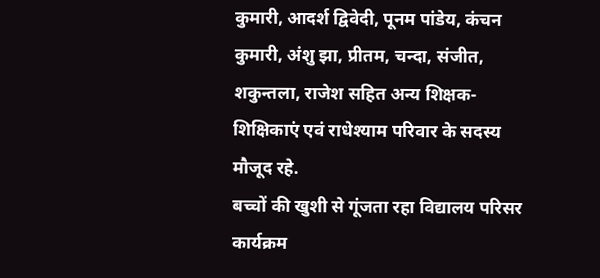कुमारी, आदर्श द्विवेदी, पूनम पांडेय, कंचन कुमारी, अंशु झा, प्रीतम, चन्दा, संजीत, शकुन्तला, राजेश सहित अन्य शिक्षक-शिक्षिकाएं एवं राधेश्याम परिवार के सदस्य मौजूद रहे.
बच्चों की खुशी से गूंजता रहा विद्यालय परिसर
कार्यक्रम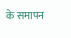के समापन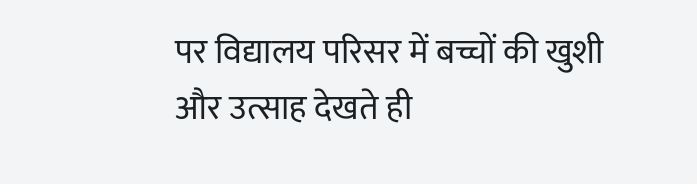पर विद्यालय परिसर में बच्चों की खुशी और उत्साह देखते ही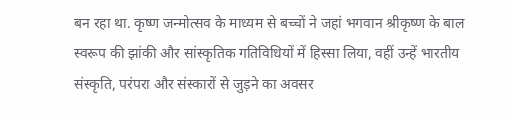बन रहा था. कृष्ण जन्मोत्सव के माध्यम से बच्चों ने जहां भगवान श्रीकृष्ण के बाल स्वरूप की झांकी और सांस्कृतिक गतिविधियों में हिस्सा लिया, वहीं उन्हें भारतीय संस्कृति, परंपरा और संस्कारों से जुड़ने का अवसर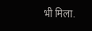भी मिला.